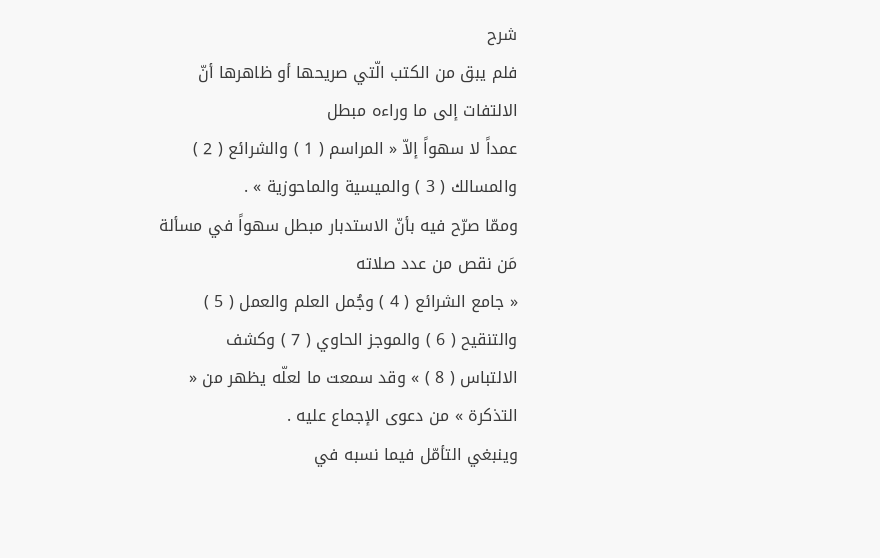شرح
فلم يبق من الكتب الّتي صريحها أو ظاهرها أنّ الالتفات إلى ما وراءه مبطل
عمداً لا سهواً إلاّ « المراسم ( 1 ) والشرائع ( 2 ) والمسالك ( 3 ) والميسية والماحوزية » .
وممّا صرّح فيه بأنّ الاستدبار مبطل سهواً في مسألة مَن نقص من عدد صلاته
« جامع الشرائع ( 4 ) وجُمل العلم والعمل ( 5 ) والتنقيح ( 6 ) والموجز الحاوي ( 7 ) وكشف
الالتباس ( 8 ) » وقد سمعت ما لعلّه يظهر من « التذكرة » من دعوى الإجماع عليه .
وينبغي التأمّل فيما نسبه في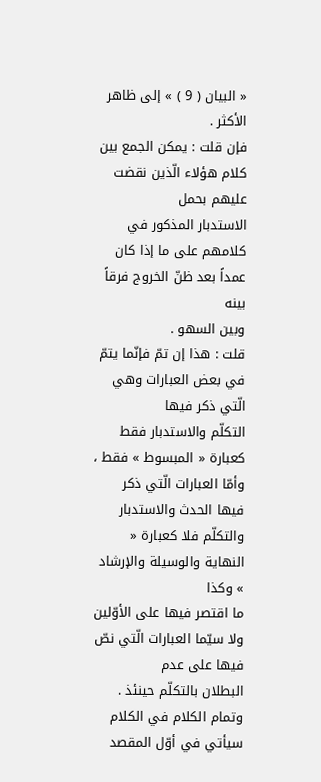« البيان ( 9 ) » إلى ظاهر الأكثر .
فإن قلت : يمكن الجمع بين كلام هؤلاء الّذين نقضت عليهم بحمل
الاستدبار المذكور في كلامهم على ما إذا كان عمداً بعد ظنّ الخروج فرقاً بينه
وبين السهو .
قلت : هذا إن تمّ فإنّما يتمّ في بعض العبارات وهي الّتي ذكر فيها
التكلّم والاستدبار فقط كعبارة « المبسوط » فقط ، وأمّا العبارات الّتي ذكر
فيها الحدث والاستدبار والتكلّم فلا كعبارة « النهاية والوسيلة والإرشاد » وكذا
ما اقتصر فيها على الأوّلين ولا سيّما العبارات الّتي نصّ فيها على عدم
البطلان بالتكلّم حينئذ . وتمام الكلام في الكلام سيأتي في أوّل المقصد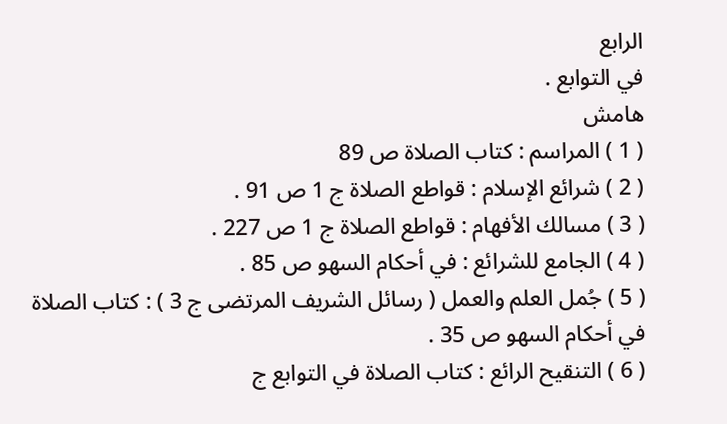الرابع
في التوابع .
هامش
( 1 ) المراسم : كتاب الصلاة ص 89
( 2 ) شرائع الإسلام : قواطع الصلاة ج 1 ص 91 .
( 3 ) مسالك الأفهام : قواطع الصلاة ج 1 ص 227 .
( 4 ) الجامع للشرائع : في أحكام السهو ص 85 .
( 5 ) جُمل العلم والعمل ( رسائل الشريف المرتضى ج 3 ) : كتاب الصلاة في أحكام السهو ص 35 .
( 6 ) التنقيح الرائع : كتاب الصلاة في التوابع ج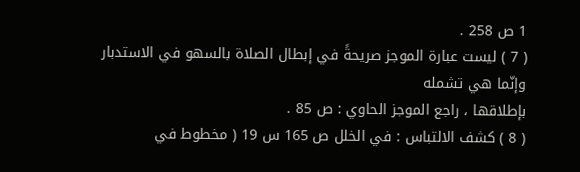1 ص 258 .
( 7 ) ليست عبارة الموجز صريحةً في إبطال الصلاة بالسهو في الاستدبار وإنّما هي تشمله
بإطلاقها ، راجع الموجز الحاوي : ص 85 .
( 8 ) كشف الالتباس : في الخلل ص 165 س 19 ( مخطوط في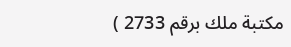مكتبة ملك برقم 2733 )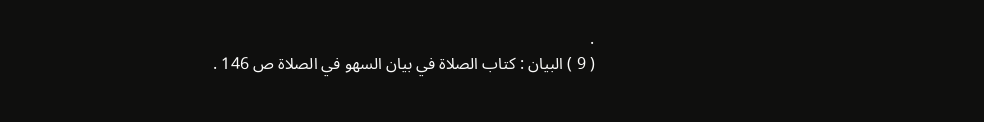.
( 9 ) البيان : كتاب الصلاة في بيان السهو في الصلاة ص 146 .